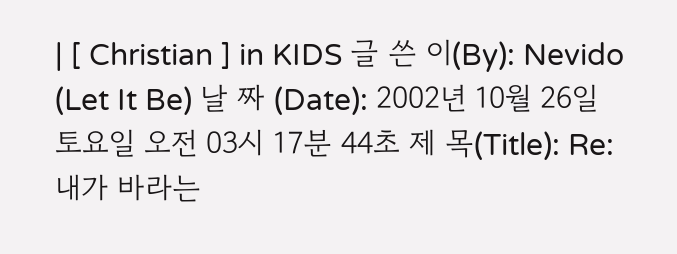| [ Christian ] in KIDS 글 쓴 이(By): Nevido (Let It Be) 날 짜 (Date): 2002년 10월 26일 토요일 오전 03시 17분 44초 제 목(Title): Re: 내가 바라는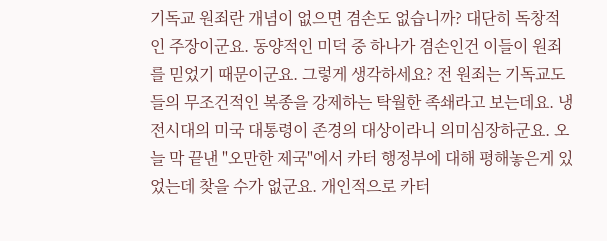기독교 원죄란 개념이 없으면 겸손도 없습니까? 대단히 독창적인 주장이군요. 동양적인 미덕 중 하나가 겸손인건 이들이 원죄를 믿었기 때문이군요. 그렇게 생각하세요? 전 원죄는 기독교도들의 무조건적인 복종을 강제하는 탁월한 족쇄라고 보는데요. 냉전시대의 미국 대통령이 존경의 대상이라니 의미심장하군요. 오늘 막 끝낸 "오만한 제국"에서 카터 행정부에 대해 평해놓은게 있었는데 찾을 수가 없군요. 개인적으로 카터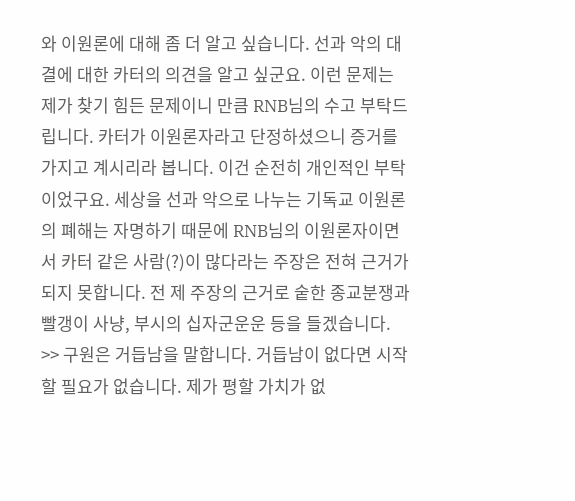와 이원론에 대해 좀 더 알고 싶습니다. 선과 악의 대결에 대한 카터의 의견을 알고 싶군요. 이런 문제는 제가 찾기 힘든 문제이니 만큼 RNB님의 수고 부탁드립니다. 카터가 이원론자라고 단정하셨으니 증거를 가지고 계시리라 봅니다. 이건 순전히 개인적인 부탁이었구요. 세상을 선과 악으로 나누는 기독교 이원론의 폐해는 자명하기 때문에 RNB님의 이원론자이면서 카터 같은 사람(?)이 많다라는 주장은 전혀 근거가 되지 못합니다. 전 제 주장의 근거로 숱한 종교분쟁과 빨갱이 사냥, 부시의 십자군운운 등을 들겠습니다. >> 구원은 거듭남을 말합니다. 거듭남이 없다면 시작할 필요가 없습니다. 제가 평할 가치가 없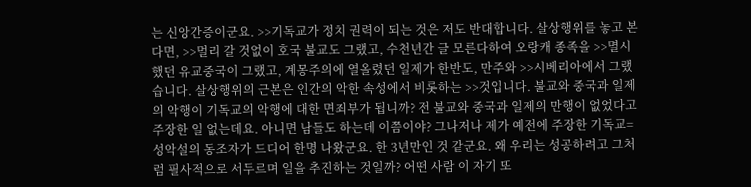는 신앙간증이군요. >>기독교가 정치 권력이 되는 것은 저도 반대합니다. 살상행위를 놓고 본다면, >>멀리 갈 것없이 호국 불교도 그랬고, 수천년간 글 모른다하여 오랑캐 종족을 >>멸시했던 유교중국이 그랬고, 계몽주의에 열올렸던 일제가 한반도, 만주와 >>시베리아에서 그랬습니다. 살상행위의 근본은 인간의 악한 속성에서 비롯하는 >>것입니다. 불교와 중국과 일제의 악행이 기독교의 악행에 대한 면죄부가 됩니까? 전 불교와 중국과 일제의 만행이 없었다고 주장한 일 없는데요. 아니면 남들도 하는데 이쯤이야? 그나저나 제가 예전에 주장한 기독교=성악설의 동조자가 드디어 한명 나왔군요. 한 3년만인 것 같군요. 왜 우리는 성공하려고 그처럼 필사적으로 서두르며 일을 추진하는 것일까? 어떤 사람 이 자기 또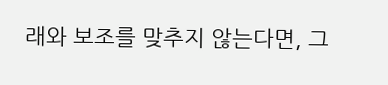래와 보조를 맞추지 않는다면, 그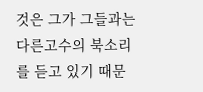것은 그가 그들과는 다른고수의 북소리를 듣고 있기 때문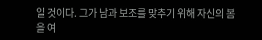일 것이다. 그가 남과 보조를 맞추기 위해 자신의 봄을 여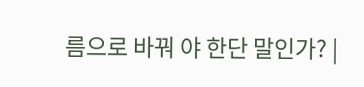름으로 바꿔 야 한단 말인가? |